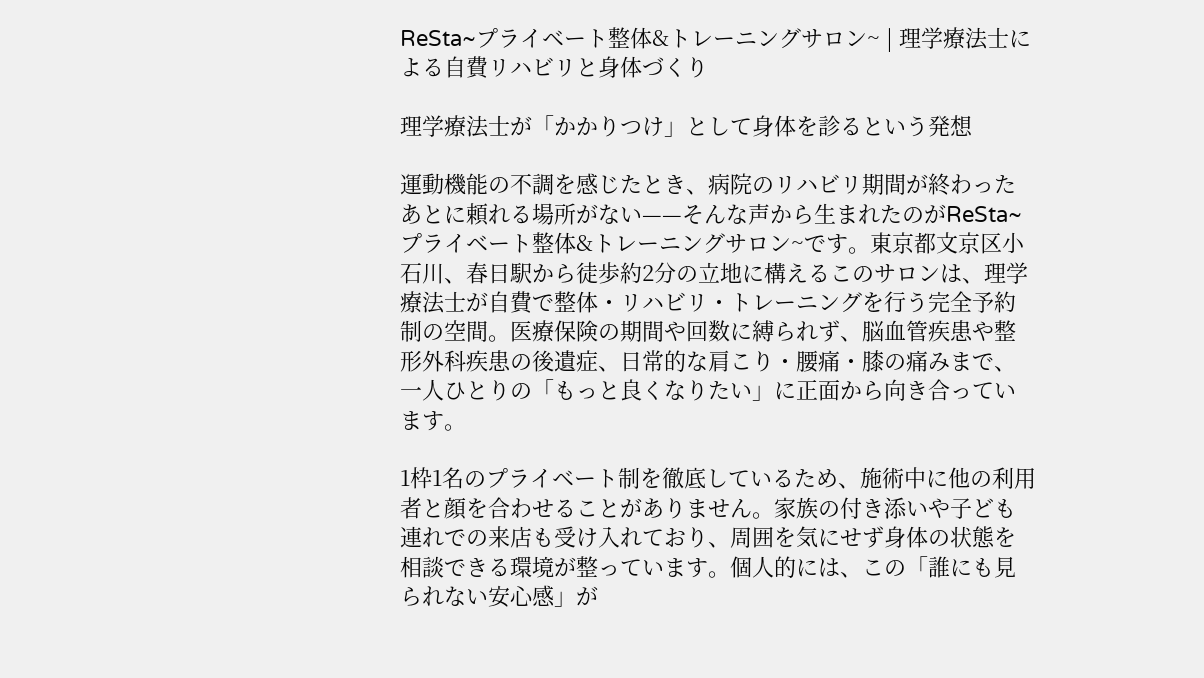ReSta~プライベート整体&トレーニングサロン~ | 理学療法士による自費リハビリと身体づくり

理学療法士が「かかりつけ」として身体を診るという発想

運動機能の不調を感じたとき、病院のリハビリ期間が終わったあとに頼れる場所がない——そんな声から生まれたのがReSta~プライベート整体&トレーニングサロン~です。東京都文京区小石川、春日駅から徒歩約2分の立地に構えるこのサロンは、理学療法士が自費で整体・リハビリ・トレーニングを行う完全予約制の空間。医療保険の期間や回数に縛られず、脳血管疾患や整形外科疾患の後遺症、日常的な肩こり・腰痛・膝の痛みまで、一人ひとりの「もっと良くなりたい」に正面から向き合っています。

1枠1名のプライベート制を徹底しているため、施術中に他の利用者と顔を合わせることがありません。家族の付き添いや子ども連れでの来店も受け入れており、周囲を気にせず身体の状態を相談できる環境が整っています。個人的には、この「誰にも見られない安心感」が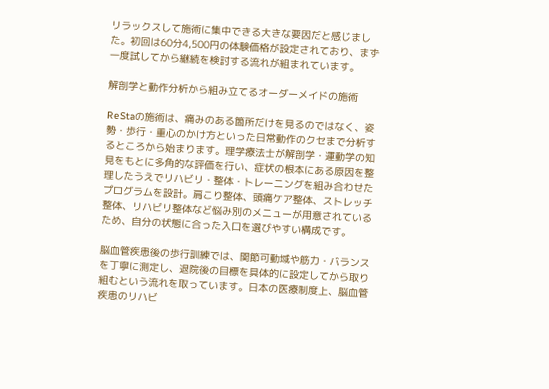リラックスして施術に集中できる大きな要因だと感じました。初回は60分4,500円の体験価格が設定されており、まず一度試してから継続を検討する流れが組まれています。

解剖学と動作分析から組み立てるオーダーメイドの施術

ReStaの施術は、痛みのある箇所だけを見るのではなく、姿勢・歩行・重心のかけ方といった日常動作のクセまで分析するところから始まります。理学療法士が解剖学・運動学の知見をもとに多角的な評価を行い、症状の根本にある原因を整理したうえでリハビリ・整体・トレーニングを組み合わせたプログラムを設計。肩こり整体、頭痛ケア整体、ストレッチ整体、リハビリ整体など悩み別のメニューが用意されているため、自分の状態に合った入口を選びやすい構成です。

脳血管疾患後の歩行訓練では、関節可動域や筋力・バランスを丁寧に測定し、退院後の目標を具体的に設定してから取り組むという流れを取っています。日本の医療制度上、脳血管疾患のリハビ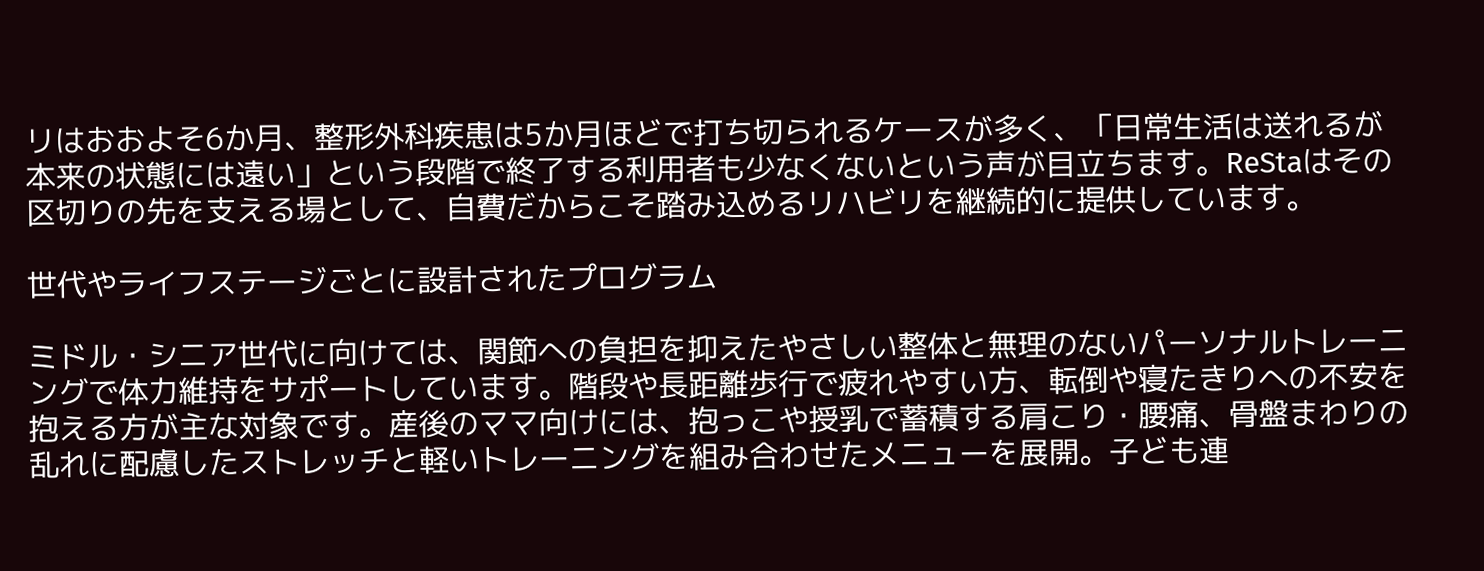リはおおよそ6か月、整形外科疾患は5か月ほどで打ち切られるケースが多く、「日常生活は送れるが本来の状態には遠い」という段階で終了する利用者も少なくないという声が目立ちます。ReStaはその区切りの先を支える場として、自費だからこそ踏み込めるリハビリを継続的に提供しています。

世代やライフステージごとに設計されたプログラム

ミドル・シニア世代に向けては、関節への負担を抑えたやさしい整体と無理のないパーソナルトレーニングで体力維持をサポートしています。階段や長距離歩行で疲れやすい方、転倒や寝たきりへの不安を抱える方が主な対象です。産後のママ向けには、抱っこや授乳で蓄積する肩こり・腰痛、骨盤まわりの乱れに配慮したストレッチと軽いトレーニングを組み合わせたメニューを展開。子ども連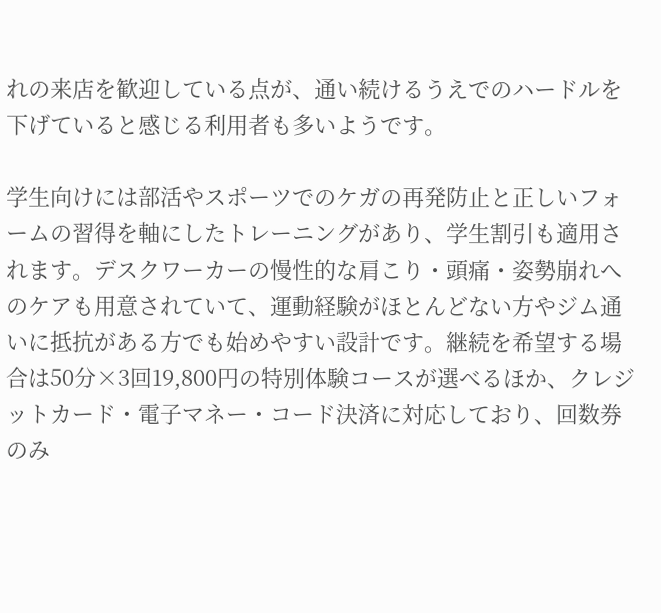れの来店を歓迎している点が、通い続けるうえでのハードルを下げていると感じる利用者も多いようです。

学生向けには部活やスポーツでのケガの再発防止と正しいフォームの習得を軸にしたトレーニングがあり、学生割引も適用されます。デスクワーカーの慢性的な肩こり・頭痛・姿勢崩れへのケアも用意されていて、運動経験がほとんどない方やジム通いに抵抗がある方でも始めやすい設計です。継続を希望する場合は50分×3回19,800円の特別体験コースが選べるほか、クレジットカード・電子マネー・コード決済に対応しており、回数券のみ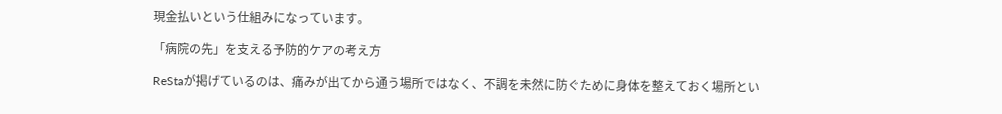現金払いという仕組みになっています。

「病院の先」を支える予防的ケアの考え方

ReStaが掲げているのは、痛みが出てから通う場所ではなく、不調を未然に防ぐために身体を整えておく場所とい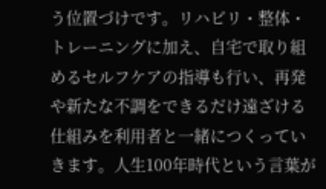う位置づけです。リハビリ・整体・トレーニングに加え、自宅で取り組めるセルフケアの指導も行い、再発や新たな不調をできるだけ遠ざける仕組みを利用者と一緒につくっていきます。人生100年時代という言葉が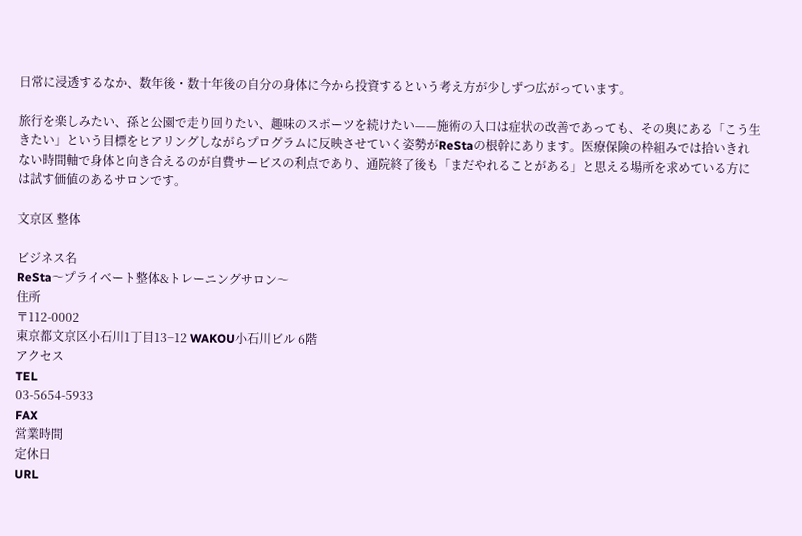日常に浸透するなか、数年後・数十年後の自分の身体に今から投資するという考え方が少しずつ広がっています。

旅行を楽しみたい、孫と公園で走り回りたい、趣味のスポーツを続けたい——施術の入口は症状の改善であっても、その奥にある「こう生きたい」という目標をヒアリングしながらプログラムに反映させていく姿勢がReStaの根幹にあります。医療保険の枠組みでは拾いきれない時間軸で身体と向き合えるのが自費サービスの利点であり、通院終了後も「まだやれることがある」と思える場所を求めている方には試す価値のあるサロンです。

文京区 整体

ビジネス名
ReSta〜プライベート整体&トレーニングサロン〜
住所
〒112-0002
東京都文京区小石川1丁目13−12 WAKOU小石川ビル 6階
アクセス
TEL
03-5654-5933
FAX
営業時間
定休日
URL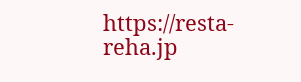https://resta-reha.jp